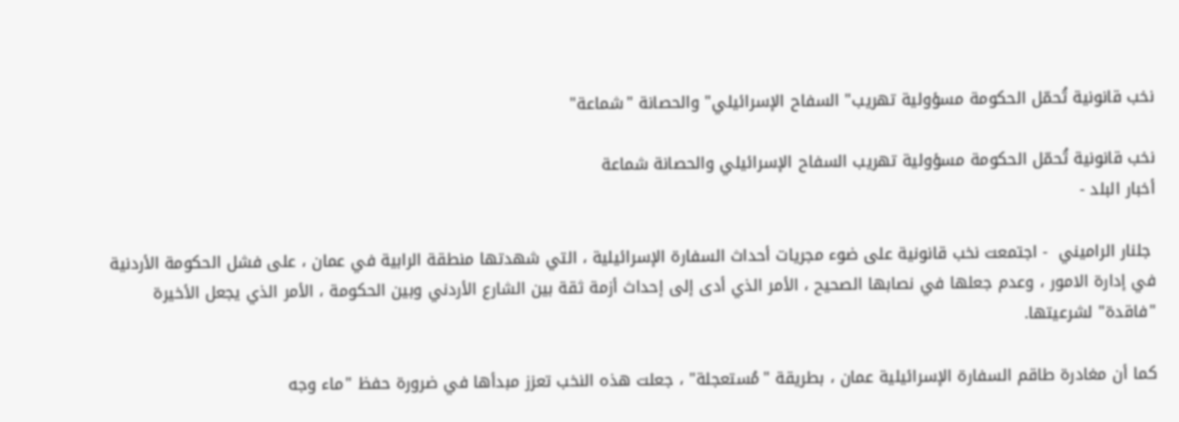نخب قانونية تُحمّل الحكومة مسؤولية تهريب" السفاح الإسرائيلي" والحصانة "شماعة"

نخب قانونية تُحمّل الحكومة مسؤولية تهريب السفاح الإسرائيلي والحصانة شماعة
أخبار البلد -

 جلنار الراميني  - اجتمعت نخب قانونية على ضوء مجريات أحداث السفارة الإسرائيلية ، التي شهدتها منطقة الرابية في عمان ، على فشل الحكومة الأردنية في إدارة الامور ، وعدم جعلها في نصابها الصحيح ، الأمر الذي أدى إلى إحداث أزمة ثقة بين الشارع الأردني وبين الحكومة ، الأمر الذي يجعل الأخيرة "فاقدة" لشرعيتها.

كما أن مغادرة طاقم السفارة الإسرائيلية عمان ، بطريقة "مُستعجلة" ، جعلت هذه النخب تعزز مبدأها في ضرورة حفظ "ماء وجه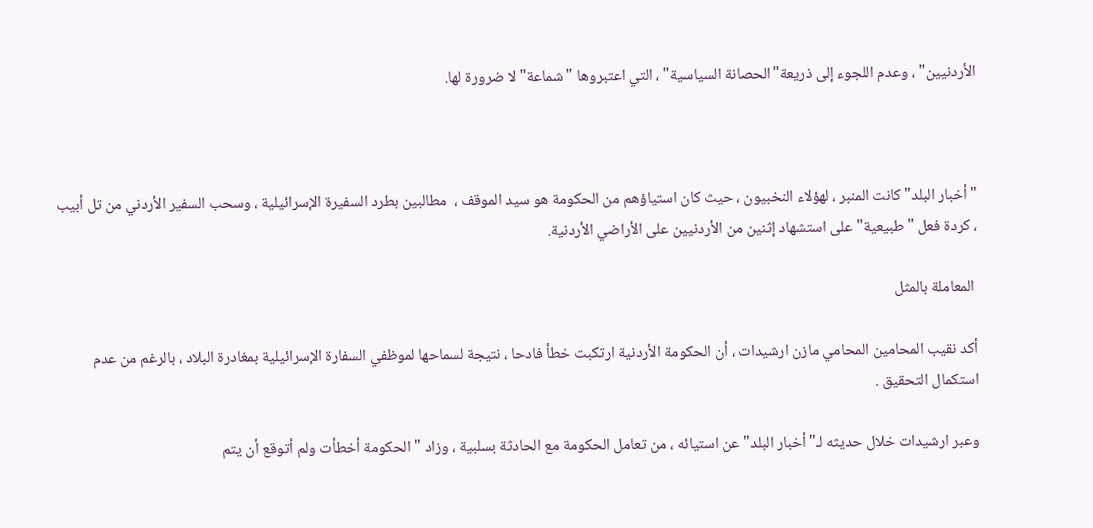الأردنيين" ، وعدم اللجوء إلى ذريعة"الحصانة السياسية" ، التي اعتبروها "شماعة" لا ضرورة لها.



"أخبار البلد" كانت المنبر ، لهؤلاء النخبيون ، حيث كان استياؤهم من الحكومة هو سيد الموقف ،  مطالبين بطرد السفيرة الإسرائيلية ، وسحب السفير الأردني من تل أبيب ، كردة فعل "طبيعية" على استشهاد إثنين من الأردنيين على الأراضي الأردنية.

 المعاملة بالمثل

أكد نقيب المحامين المحامي مازن ارشيدات ، أن الحكومة الأردنية ارتكبت خطأ فادحا ، نتيجة لسماحها لموظفي السفارة الإسرائيلية بمغادرة البلاد ، بالرغم من عدم استكمال التحقيق .

وعبر ارشيدات خلال حديثه لـ"أخبار البلد" عن استيائه ، من تعامل الحكومة مع الحادثة بسلبية ، وزاد " الحكومة أخطأت ولم أتوقع أن يتم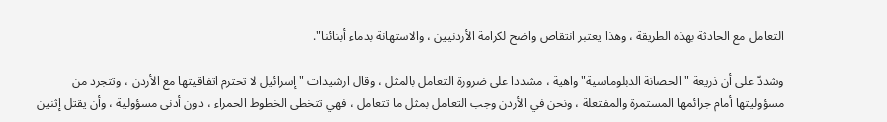التعامل مع الحادثة بهذه الطريقة ، وهذا يعتبر انتقاص واضح لكرامة الأردنيين ، والاستهانة بدماء أبنائنا".

وشددّ على أن ذريعة "الحصانة الدبلوماسية" واهية ، مشددا على ضرورة التعامل بالمثل ، وقال ارشيدات " إسرائيل لا تحترم اتفاقيتها مع الأردن ، وتتجرد من مسؤوليتها أمام جرائمها المستمرة والمفتعلة ، ونحن في الأردن وجب التعامل بمثل ما تتعامل ، فهي تتخطى الخطوط الحمراء ، دون أدنى مسؤولية ، وأن يقتل إثنين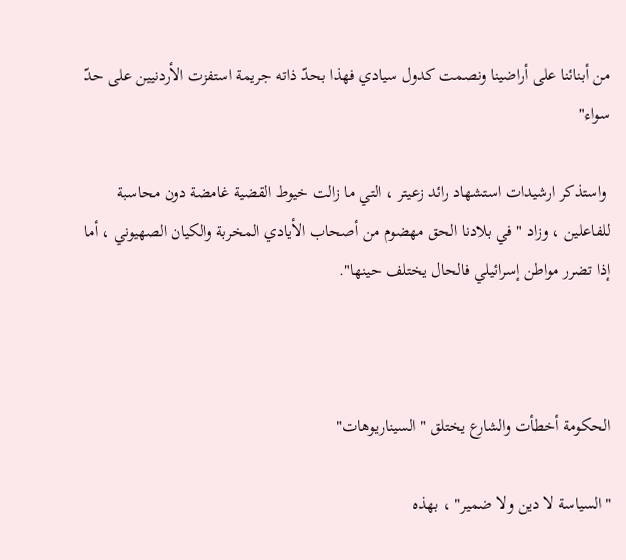من أبنائنا على أراضينا ونصمت كدول سيادي فهذا بحدّ ذاته جريمة استفزت الأردنيين على حدّ سواء"

 واستذكر ارشيدات استشهاد رائد زعيتر ، التي ما زالت خيوط القضية غامضة دون محاسبة للفاعلين ، وزاد " في بلادنا الحق مهضوم من أصحاب الأيادي المخربة والكيان الصهيوني ، أما إذا تضرر مواطن إسرائيلي فالحال يختلف حينها".



الحكومة أخطأت والشارع يختلق "السيناريوهات"

"السياسة لا دين ولا ضمير" ، بهذه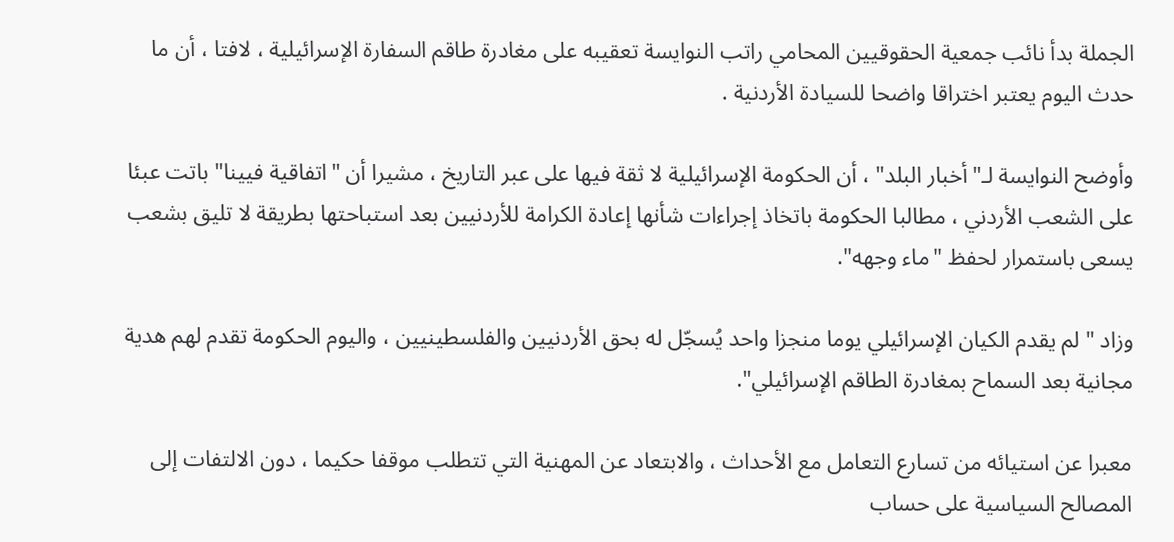الجملة بدأ نائب جمعية الحقوقيين المحامي راتب النوايسة تعقيبه على مغادرة طاقم السفارة الإسرائيلية ، لافتا ، أن ما حدث اليوم يعتبر اختراقا واضحا للسيادة الأردنية .

وأوضح النوايسة لـ"أخبار البلد" ، أن الحكومة الإسرائيلية لا ثقة فيها على عبر التاريخ ، مشيرا أن "اتفاقية فيينا" باتت عبئا على الشعب الأردني ، مطالبا الحكومة باتخاذ إجراءات شأنها إعادة الكرامة للأردنيين بعد استباحتها بطريقة لا تليق بشعب يسعى باستمرار لحفظ "ماء وجهه".

وزاد " لم يقدم الكيان الإسرائيلي يوما منجزا واحد يُسجّل له بحق الأردنيين والفلسطينيين ، واليوم الحكومة تقدم لهم هدية مجانية بعد السماح بمغادرة الطاقم الإسرائيلي".

معبرا عن استيائه من تسارع التعامل مع الأحداث ، والابتعاد عن المهنية التي تتطلب موقفا حكيما ، دون الالتفات إلى المصالح السياسية على حساب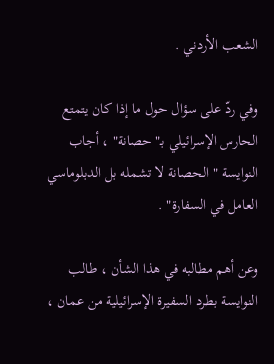الشعب الأردني .

وفي ردّ على سؤال حول ما إذا كان يتمتع الحارس الإسرائيلي بـ"حصانة" ، أجاب النوايسة " الحصانة لا تشمله بل الدبلوماسي العامل في السفارة" .

وعن أهم مطالبه في هذا الشأن ، طالب النوايسة بطرد السفيرة الإسرائيلية من عمان ،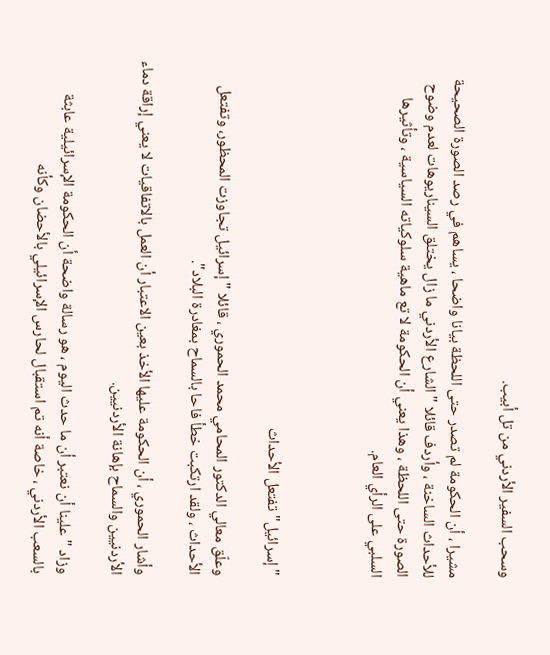وسحب السفير الأردني من تل أبيب.

مشيرا ، أن الحكومة لم تصدر حتى اللحظة بيانا واضحا ، يساهم في رصد الصورة الصحيحة للأحداث الساخنة ، وأردف قائلا " الشارع الأردني ما زال يختلق السيناريوهات لعدم وضوح الصورة حتى اللحظة ، وهذا يعني أن الحكومة لا تع ماهية سلوكياته السياسية ، وتأثيرها السلبي على الرأي العام.



"إسرائيل" تفتعل الأحداث

وعلّق معالي الدكتور المحامي محمد الحموري ، قائلا " إسرائيل تجاوزت المحظور، وتفتعل الأحداث ، ولقد ارتكبت خطأ فاحا بالسماح بمغادرة البلاد".

وأشار الحموري ، أن الحكومة عليها الأخذ بعين الاعتبار أن العمل بالاتفاقيات لا يعني إراقة دماء الأردنيين والسماح بإهانة الأردنيين.

وزاد " علينا أن نعتبر أن ما حدث اليوم ، هو رسالة واضحة أن الحكومة الإسرائيلية عابثة بالسعب الأردني ، خاصة أنه تم استقبال لحارس الإسرائيلي بالأحضان وكأنه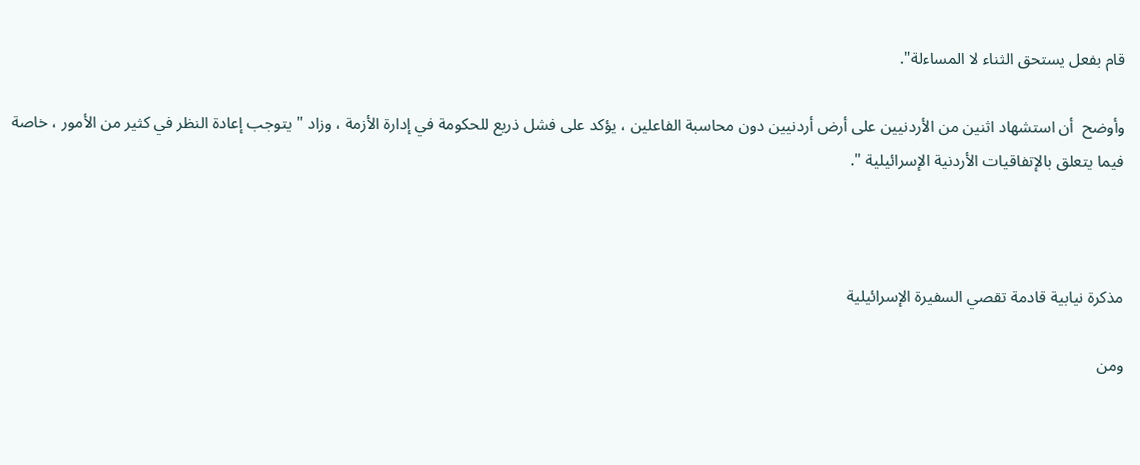قام بفعل يستحق الثناء لا المساءلة".

وأوضح  أن استشهاد اثنين من الأردنيين على أرض أردنيين دون محاسبة الفاعلين ، يؤكد على فشل ذريع للحكومة في إدارة الأزمة ، وزاد " يتوجب إعادة النظر في كثير من الأمور ، خاصة فيما يتعلق بالإتفاقيات الأردنية الإسرائيلية ".



مذكرة نيابية قادمة تقصي السفيرة الإسرائيلية

ومن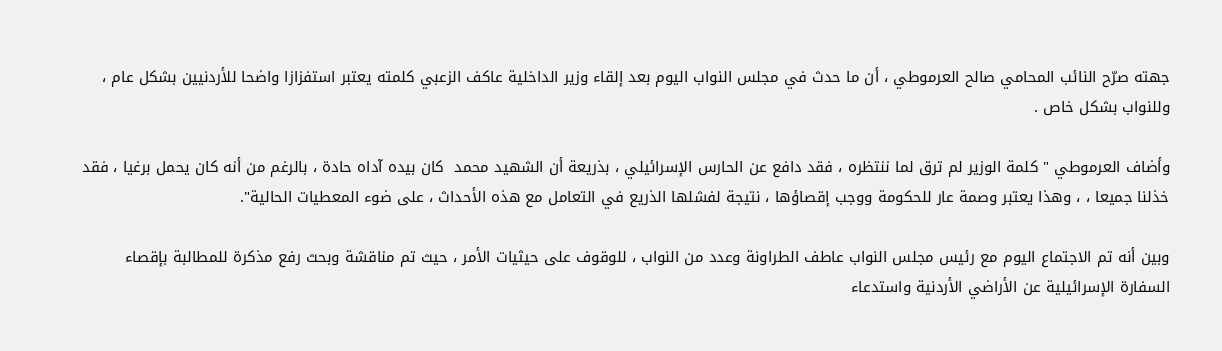جهته صرّح النائب المحامي صالح العرموطي ، أن ما حدث في مجلس النواب اليوم بعد إلقاء وزير الداخلية عاكف الزعبي كلمته يعتبر استفزازا واضحا للأردنيين بشكل عام ، وللنواب بشكل خاص .

وأضاف العرموطي " كلمة الوزير لم ترق لما ننتظره ، فقد دافع عن الحارس الإسرائيلي ، بذريعة أن الشهيد محمد  كان بيده آداه حادة ، بالرغم من أنه كان يحمل برغيا ، فقد خذلنا جميعا ، ، وهذا يعتبر وصمة عار للحكومة ووجب إقصاؤها ، نتيجة لفشلها الذريع في التعامل مع هذه الأحداث ، على ضوء المعطيات الحالية".

وبين أنه تم الاجتماع اليوم مع رئيس مجلس النواب عاطف الطراونة وعدد من النواب ، للوقوف على حيثيات الأمر ، حيث تم مناقشة وبحث رفع مذكرة للمطالبة بإقصاء السفارة الإسرائيلية عن الأراضي الأردنية واستدعاء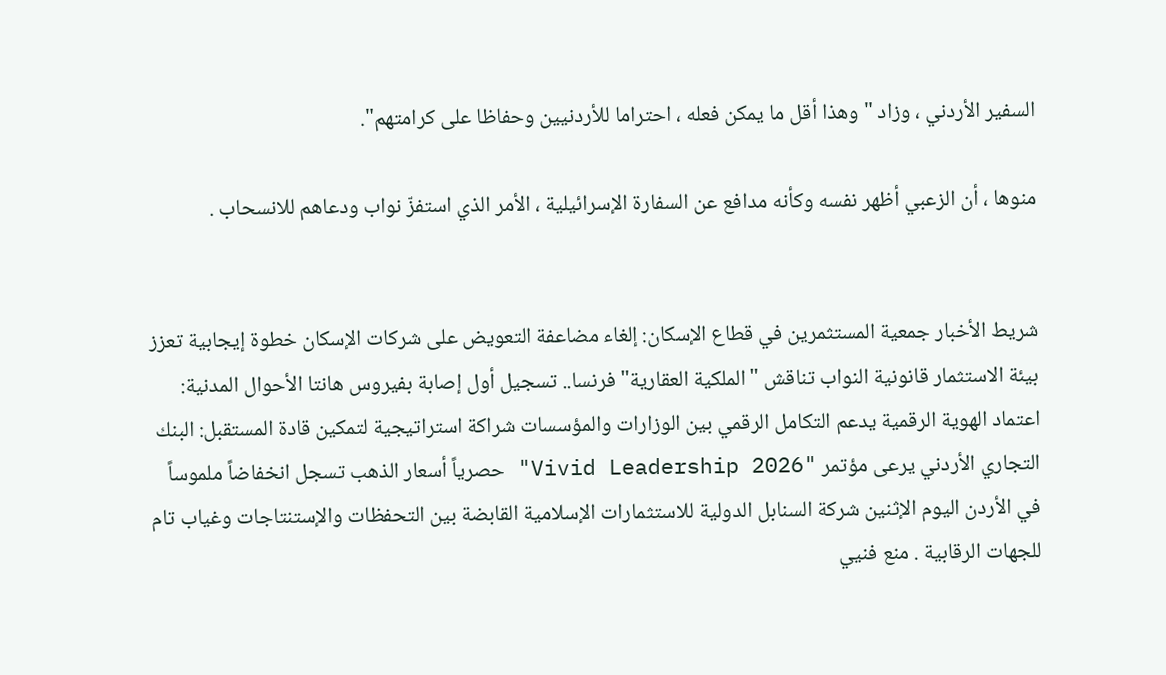السفير الأردني ، وزاد " وهذا أقل ما يمكن فعله ، احتراما للأردنيين وحفاظا على كرامتهم".

منوها ، أن الزعبي أظهر نفسه وكأنه مدافع عن السفارة الإسرائيلية ، الأمر الذي استفزّ نواب ودعاهم للانسحاب .


شريط الأخبار جمعية المستثمرين في قطاع الإسكان: إلغاء مضاعفة التعويض على شركات الإسكان خطوة إيجابية تعزز بيئة الاستثمار قانونية النواب تناقش "الملكية العقارية" فرنسا.. تسجيل أول إصابة بفيروس هانتا الأحوال المدنية: اعتماد الهوية الرقمية يدعم التكامل الرقمي بين الوزارات والمؤسسات شراكة استراتيجية لتمكين قادة المستقبل: البنك التجاري الأردني يرعى مؤتمر "Vivid Leadership 2026" حصرياً أسعار الذهب تسجل انخفاضاً ملموساً في الأردن اليوم الإثنين شركة السنابل الدولية للاستثمارات الإسلامية القابضة بين التحفظات والإستنتاجات وغياب تام للجهات الرقابية . منع فنيي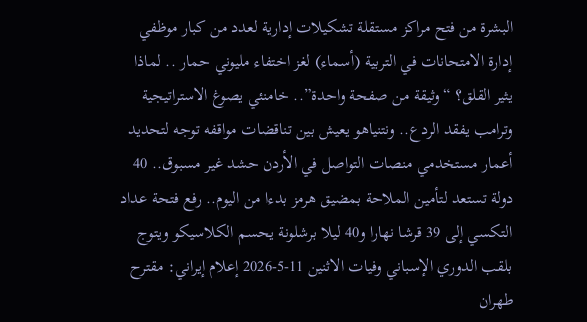البشرة من فتح مراكز مستقلة تشكيلات إدارية لعدد من كبار موظفي إدارة الامتحانات في التربية (أسماء) لغز اختفاء مليوني حمار .. لماذا يثير القلق؟ “وثيقة من صفحة واحدة”.. خامنئي يصوغ الاستراتيجية وترامب يفقد الردع.. ونتنياهو يعيش بين تناقضات مواقفه توجه لتحديد أعمار مستخدمي منصات التواصل في الأردن حشد غير مسبوق.. 40 دولة تستعد لتأمين الملاحة بمضيق هرمز بدءا من اليوم.. رفع فتحة عداد التكسي إلى 39 قرشا نهارا و40 ليلا برشلونة يحسم الكلاسيكو ويتوج بلقب الدوري الإسباني وفيات الاثنين 11-5-2026 إعلام إيراني: مقترح طهران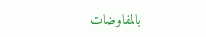بالمفاوضات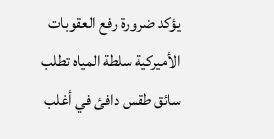يؤكد ضرورة رفع العقوبات الأميركية سلطة المياه تطلب سائق طقس دافئ في أغلب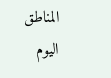المناطق اليوم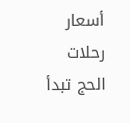أسعار رحلات الحج تبدأ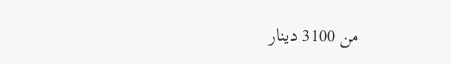من 3100 دينار